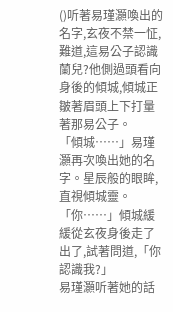()听著易瑾灝喚出的名字,玄夜不禁一怔,難道,這易公子認識蘭兒?他側過頭看向身後的傾城,傾城正皺著眉頭上下打量著那易公子。
「傾城……」易瑾灝再次喚出她的名字。星辰般的眼眸,直視傾城靈。
「你……」傾城緩緩從玄夜身後走了出了,試著問道,「你認識我?」
易瑾灝听著她的話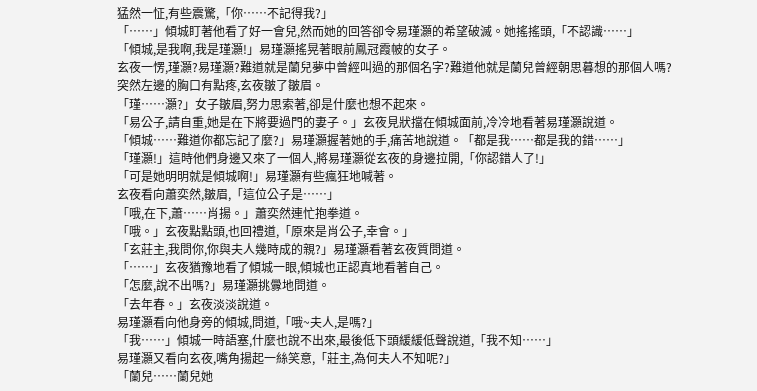猛然一怔,有些震驚,「你……不記得我?」
「……」傾城盯著他看了好一會兒,然而她的回答卻令易瑾灝的希望破滅。她搖搖頭,「不認識……」
「傾城,是我啊,我是瑾灝!」易瑾灝搖晃著眼前鳳冠霞帔的女子。
玄夜一愣,瑾灝?易瑾灝?難道就是蘭兒夢中曾經叫過的那個名字?難道他就是蘭兒曾經朝思暮想的那個人嗎?突然左邊的胸口有點疼,玄夜皺了皺眉。
「瑾……灝?」女子皺眉,努力思索著,卻是什麼也想不起來。
「易公子,請自重,她是在下將要過門的妻子。」玄夜見狀擋在傾城面前,冷冷地看著易瑾灝說道。
「傾城……難道你都忘記了麼?」易瑾灝握著她的手,痛苦地說道。「都是我……都是我的錯……」
「瑾灝!」這時他們身邊又來了一個人,將易瑾灝從玄夜的身邊拉開,「你認錯人了!」
「可是她明明就是傾城啊!」易瑾灝有些瘋狂地喊著。
玄夜看向蕭奕然,皺眉,「這位公子是……」
「哦,在下,蕭……肖揚。」蕭奕然連忙抱拳道。
「哦。」玄夜點點頭,也回禮道,「原來是肖公子,幸會。」
「玄莊主,我問你,你與夫人幾時成的親?」易瑾灝看著玄夜質問道。
「……」玄夜猶豫地看了傾城一眼,傾城也正認真地看著自己。
「怎麼,說不出嗎?」易瑾灝挑釁地問道。
「去年春。」玄夜淡淡說道。
易瑾灝看向他身旁的傾城,問道,「哦~夫人,是嗎?」
「我……」傾城一時語塞,什麼也說不出來,最後低下頭緩緩低聲說道,「我不知……」
易瑾灝又看向玄夜,嘴角揚起一絲笑意,「莊主,為何夫人不知呢?」
「蘭兒……蘭兒她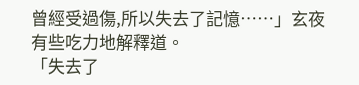曾經受過傷,所以失去了記憶……」玄夜有些吃力地解釋道。
「失去了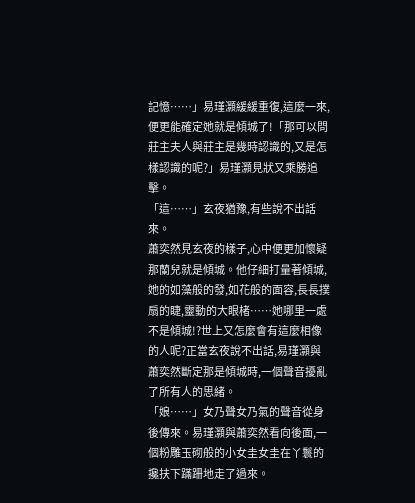記憶……」易瑾灝緩緩重復,這麼一來,便更能確定她就是傾城了!「那可以問莊主夫人與莊主是幾時認識的,又是怎樣認識的呢?」易瑾灝見狀又乘勝追擊。
「這……」玄夜猶豫,有些說不出話來。
蕭奕然見玄夜的樣子,心中便更加懷疑那蘭兒就是傾城。他仔細打量著傾城,她的如藻般的發,如花般的面容,長長撲扇的睫,靈動的大眼楮……她哪里一處不是傾城!?世上又怎麼會有這麼相像的人呢?正當玄夜說不出話,易瑾灝與蕭奕然斷定那是傾城時,一個聲音擾亂了所有人的思緒。
「娘……」女乃聲女乃氣的聲音從身後傳來。易瑾灝與蕭奕然看向後面,一個粉雕玉砌般的小女圭女圭在丫鬟的攙扶下蹣跚地走了過來。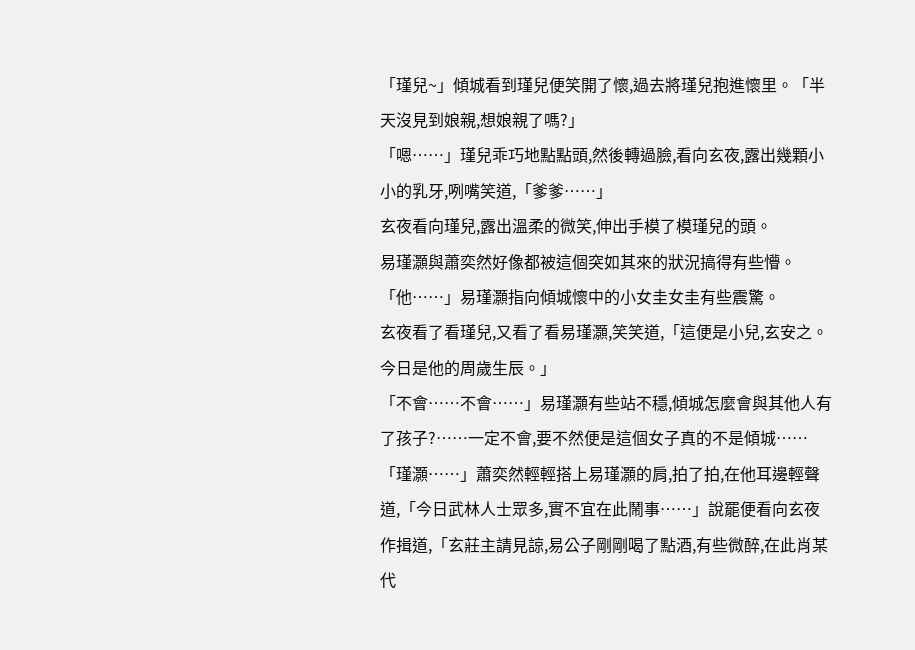「瑾兒~」傾城看到瑾兒便笑開了懷,過去將瑾兒抱進懷里。「半天沒見到娘親,想娘親了嗎?」
「嗯……」瑾兒乖巧地點點頭,然後轉過臉,看向玄夜,露出幾顆小小的乳牙,咧嘴笑道,「爹爹……」
玄夜看向瑾兒,露出溫柔的微笑,伸出手模了模瑾兒的頭。
易瑾灝與蕭奕然好像都被這個突如其來的狀況搞得有些懵。「他……」易瑾灝指向傾城懷中的小女圭女圭有些震驚。
玄夜看了看瑾兒,又看了看易瑾灝,笑笑道,「這便是小兒,玄安之。今日是他的周歲生辰。」
「不會……不會……」易瑾灝有些站不穩,傾城怎麼會與其他人有了孩子?……一定不會,要不然便是這個女子真的不是傾城……「瑾灝……」蕭奕然輕輕搭上易瑾灝的肩,拍了拍,在他耳邊輕聲道,「今日武林人士眾多,實不宜在此鬧事……」說罷便看向玄夜作揖道,「玄莊主請見諒,易公子剛剛喝了點酒,有些微醉,在此肖某代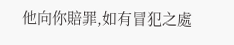他向你賠罪,如有冒犯之處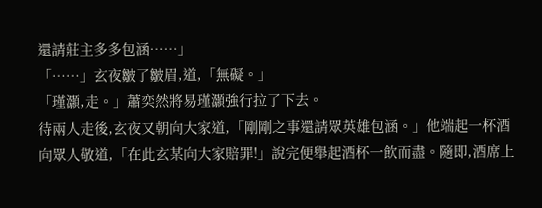還請莊主多多包涵……」
「……」玄夜皺了皺眉,道,「無礙。」
「瑾灝,走。」蕭奕然將易瑾灝強行拉了下去。
待兩人走後,玄夜又朝向大家道,「剛剛之事還請眾英雄包涵。」他端起一杯酒向眾人敬道,「在此玄某向大家賠罪!」說完便舉起酒杯一飲而盡。隨即,酒席上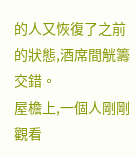的人又恢復了之前的狀態,酒席間觥籌交錯。
屋檐上,一個人剛剛觀看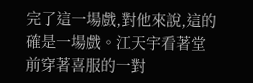完了這一場戲,對他來說,這的確是一場戲。江天宇看著堂前穿著喜服的一對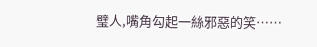璧人,嘴角勾起一絲邪惡的笑……